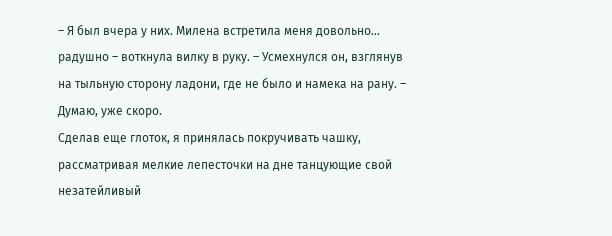– Я был вчера у них. Милена встретила меня довольно… радушно – воткнула вилку в руку. – Усмехнулся он, взглянув на тыльную сторону ладони, где не было и намека на рану. – Думаю, уже скоро.
Сделав еще глоток, я принялась покручивать чашку, рассматривая мелкие лепесточки на дне танцующие свой незатейливый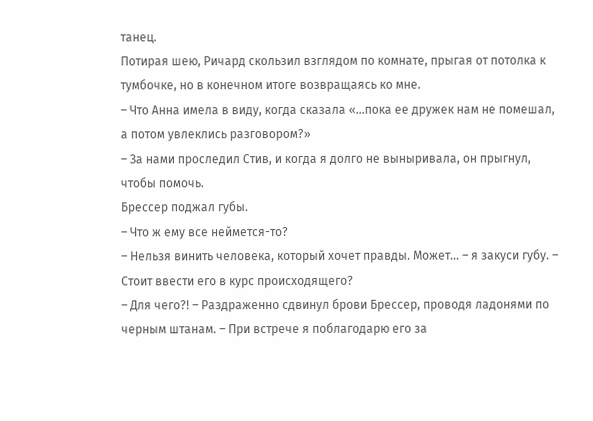танец.
Потирая шею, Ричард скользил взглядом по комнате, прыгая от потолка к тумбочке, но в конечном итоге возвращаясь ко мне.
– Что Анна имела в виду, когда сказала «…пока ее дружек нам не помешал, а потом увлеклись разговором?»
– За нами проследил Стив, и когда я долго не выныривала, он прыгнул, чтобы помочь.
Брессер поджал губы.
– Что ж ему все неймется-то?
– Нельзя винить человека, который хочет правды. Может… – я закуси губу. – Стоит ввести его в курс происходящего?
– Для чего?! – Раздраженно сдвинул брови Брессер, проводя ладонями по черным штанам. – При встрече я поблагодарю его за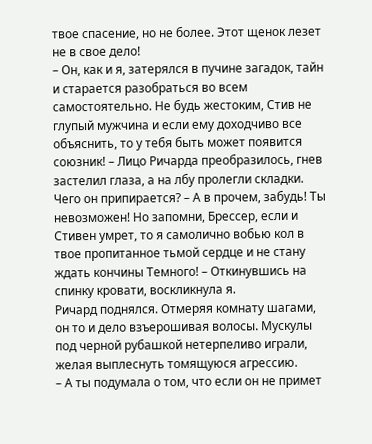твое спасение, но не более. Этот щенок лезет не в свое дело!
– Он, как и я, затерялся в пучине загадок, тайн и старается разобраться во всем самостоятельно. Не будь жестоким, Стив не глупый мужчина и если ему доходчиво все объяснить, то у тебя быть может появится союзник! – Лицо Ричарда преобразилось, гнев застелил глаза, а на лбу пролегли складки. Чего он припирается? – А в прочем, забудь! Ты невозможен! Но запомни, Брессер, если и Стивен умрет, то я самолично вобью кол в твое пропитанное тьмой сердце и не стану ждать кончины Темного! – Откинувшись на спинку кровати, воскликнула я.
Ричард поднялся. Отмеряя комнату шагами, он то и дело взъерошивая волосы. Мускулы под черной рубашкой нетерпеливо играли, желая выплеснуть томящуюся агрессию.
– А ты подумала о том, что если он не примет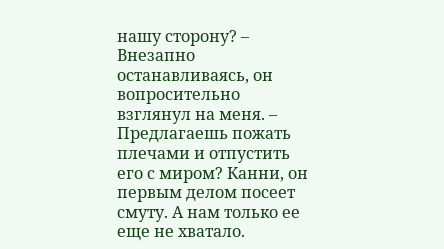нашу сторону? – Внезапно останавливаясь, он вопросительно взглянул на меня. – Предлагаешь пожать плечами и отпустить его с миром? Канни, он первым делом посеет смуту. А нам только ее еще не хватало.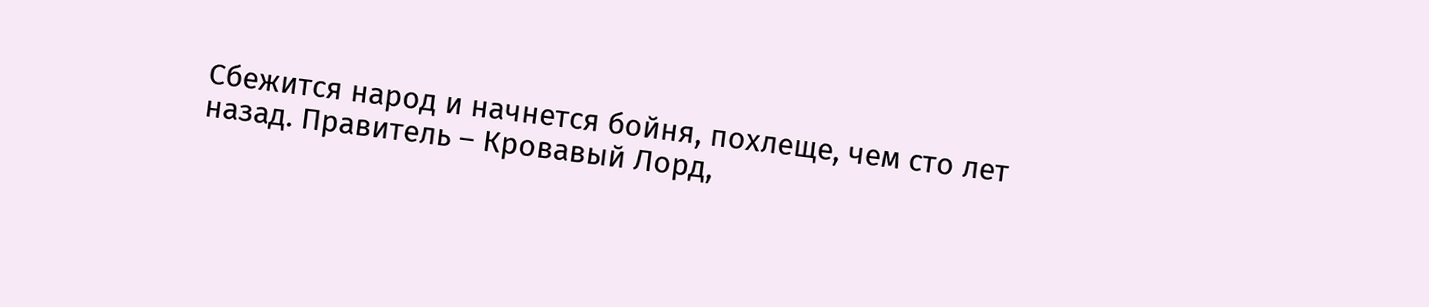Сбежится народ и начнется бойня, похлеще, чем сто лет назад. Правитель – Кровавый Лорд,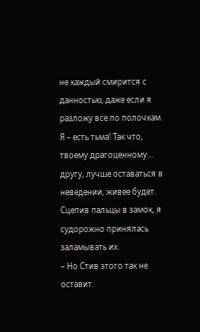не каждый смирится с данностью, даже если я разложу все по полочкам. Я – есть тьма! Так что, твоему драгоценному… другу, лучше оставаться в неведении, живее будет.
Сцепив пальцы в замок, я судорожно принялась заламывать их.
– Но Стив этого так не оставит.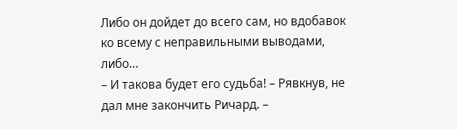Либо он дойдет до всего сам, но вдобавок ко всему с неправильными выводами, либо…
– И такова будет его судьба! – Рявкнув, не дал мне закончить Ричард. –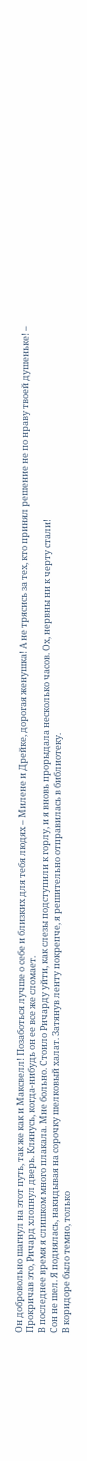Он добровольно шагнул на этот путь, так же как и Максвелл! Позаботься лучше о себе и близких для тебя людях – Милене и Дрейке, дорогая женушка! А не трясись за тех, кто принял решение не по нраву твоей душеньке! – Прокричав это, Ричард хлопнул дверь. Клянусь, когда-нибудь он ее все же сломает.
В последнее время я слишком много плакала. Мне больно. Стоило Ричарду уйти, как слезы подступили к горлу, и я вновь прорыдала несколько часов. Ох, нервны ни к черту стали!
Сон не шел. Я поднялась, накидывая на сорочку шелковый халат. Затянув ленту покрепче, я решительно отправилась в библиотеку.
В коридоре было темно, только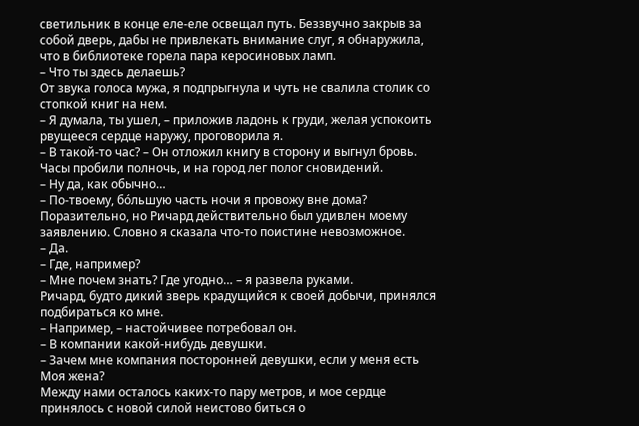светильник в конце еле-еле освещал путь. Беззвучно закрыв за собой дверь, дабы не привлекать внимание слуг, я обнаружила, что в библиотеке горела пара керосиновых ламп.
– Что ты здесь делаешь?
От звука голоса мужа, я подпрыгнула и чуть не свалила столик со стопкой книг на нем.
– Я думала, ты ушел, – приложив ладонь к груди, желая успокоить рвущееся сердце наружу, проговорила я.
– В такой-то час? – Он отложил книгу в сторону и выгнул бровь. Часы пробили полночь, и на город лег полог сновидений.
– Ну да, как обычно…
– По-твоему, бóльшую часть ночи я провожу вне дома?
Поразительно, но Ричард действительно был удивлен моему заявлению. Словно я сказала что-то поистине невозможное.
– Да.
– Где, например?
– Мне почем знать? Где угодно… – я развела руками.
Ричард, будто дикий зверь крадущийся к своей добычи, принялся подбираться ко мне.
– Например, – настойчивее потребовал он.
– В компании какой-нибудь девушки.
– Зачем мне компания посторонней девушки, если у меня есть Моя жена?
Между нами осталось каких-то пару метров, и мое сердце принялось с новой силой неистово биться о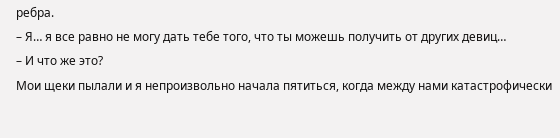ребра.
– Я… я все равно не могу дать тебе того, что ты можешь получить от других девиц…
– И что же это?
Мои щеки пылали и я непроизвольно начала пятиться, когда между нами катастрофически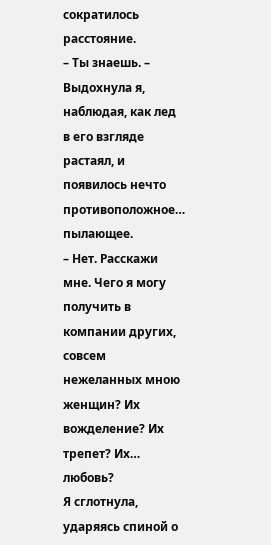сократилось расстояние.
– Ты знаешь. – Выдохнула я, наблюдая, как лед в его взгляде растаял, и появилось нечто противоположное… пылающее.
– Нет. Расскажи мне. Чего я могу получить в компании других, совсем нежеланных мною женщин? Их вожделение? Их трепет? Их… любовь?
Я сглотнула, ударяясь спиной о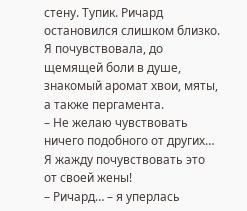стену. Тупик. Ричард остановился слишком близко. Я почувствовала, до щемящей боли в душе, знакомый аромат хвои, мяты, а также пергамента.
– Не желаю чувствовать ничего подобного от других… Я жажду почувствовать это от своей жены!
– Ричард… – я уперлась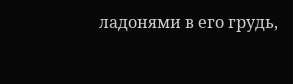ладонями в его грудь,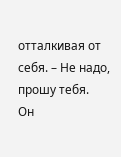отталкивая от себя. – Не надо, прошу тебя.
Он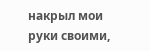накрыл мои руки своими,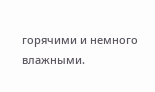горячими и немного влажными.